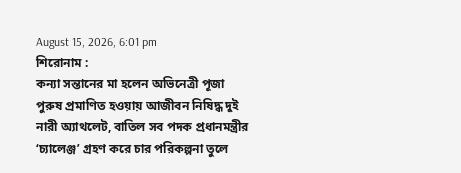August 15, 2026, 6:01 pm
শিরোনাম :
কন্যা সন্তানের মা হলেন অভিনেত্রী পূজা পুরুষ প্রমাণিত হওয়ায় আজীবন নিষিদ্ধ দুই নারী অ্যাথলেট, বাতিল সব পদক প্রধানমন্ত্রীর ‘চ্যালেঞ্জ’ গ্রহণ করে চার পরিকল্পনা তুলে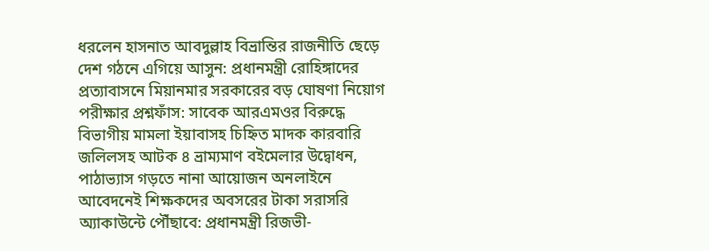ধরলেন হাসনাত আবদুল্লাহ বিভ্রান্তির রাজনীতি ছেড়ে দেশ গঠনে এগিয়ে আসুন: প্রধানমন্ত্রী রোহিঙ্গাদের প্রত্যাবাসনে মিয়ানমার সরকারের বড় ঘোষণা নিয়োগ পরীক্ষার প্রশ্নফাঁস: সাবেক আরএমওর বিরুদ্ধে বিভাগীয় মামলা ইয়াবাসহ চিহ্নিত মাদক কারবারি জলিলসহ আটক ৪ ভ্রাম্যমাণ বইমেলার উদ্বোধন, পাঠাভ্যাস গড়তে নানা আয়োজন অনলাইনে আবেদনেই শিক্ষকদের অবসরের টাকা সরাসরি অ্যাকাউন্টে পৌঁছাবে: প্রধানমন্ত্রী রিজভী-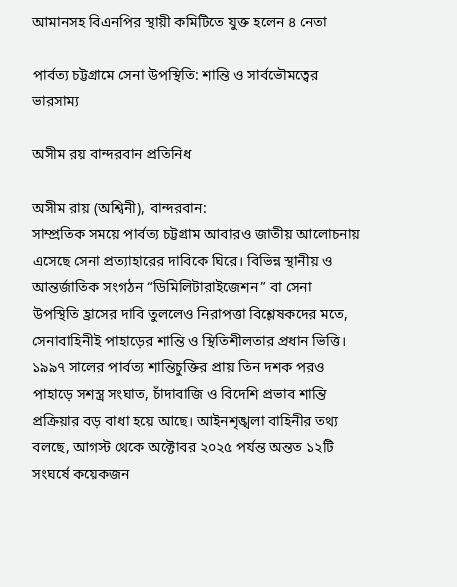আমানসহ বিএনপির স্থায়ী কমিটিতে যুক্ত হলেন ৪ নেতা

পার্বত্য চট্টগ্রামে সেনা উপস্থিতি: শান্তি ও সার্বভৌমত্বের ভারসাম্য

অসীম রয় বান্দরবান প্রতিনিধ

অসীম রায় (অশ্বিনী), বান্দরবান:
সাম্প্রতিক সময়ে পার্বত্য চট্টগ্রাম আবারও জাতীয় আলোচনায় এসেছে সেনা প্রত্যাহারের দাবিকে ঘিরে। বিভিন্ন স্থানীয় ও আন্তর্জাতিক সংগঠন “ডিমিলিটারাইজেশন” বা সেনা উপস্থিতি হ্রাসের দাবি তুললেও নিরাপত্তা বিশ্লেষকদের মতে, সেনাবাহিনীই পাহাড়ের শান্তি ও স্থিতিশীলতার প্রধান ভিত্তি।
১৯৯৭ সালের পার্বত্য শান্তিচুক্তির প্রায় তিন দশক পরও পাহাড়ে সশস্ত্র সংঘাত, চাঁদাবাজি ও বিদেশি প্রভাব শান্তি প্রক্রিয়ার বড় বাধা হয়ে আছে। আইনশৃঙ্খলা বাহিনীর তথ্য বলছে, আগস্ট থেকে অক্টোবর ২০২৫ পর্যন্ত অন্তত ১২টি সংঘর্ষে কয়েকজন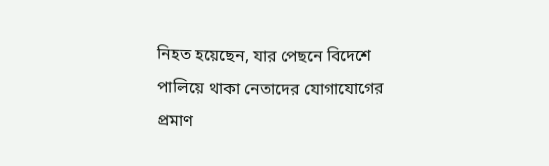নিহত হয়েছেন, যার পেছনে বিদেশে পালিয়ে থাকা নেতাদের যোগাযোগের প্রমাণ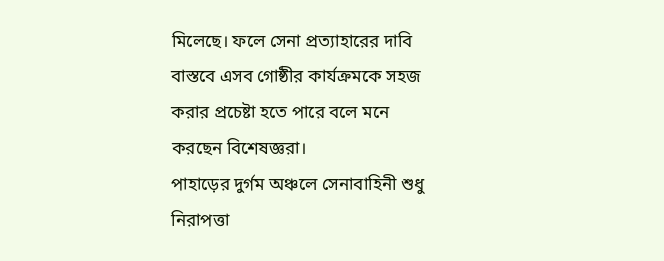মিলেছে। ফলে সেনা প্রত্যাহারের দাবি বাস্তবে এসব গোষ্ঠীর কার্যক্রমকে সহজ করার প্রচেষ্টা হতে পারে বলে মনে করছেন বিশেষজ্ঞরা।
পাহাড়ের দুর্গম অঞ্চলে সেনাবাহিনী শুধু নিরাপত্তা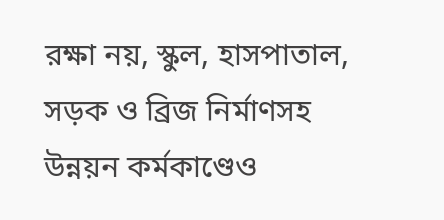রক্ষা নয়, স্কুল, হাসপাতাল, সড়ক ও ব্রিজ নির্মাণসহ উন্নয়ন কর্মকাণ্ডেও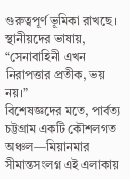গুরুত্বপূর্ণ ভূমিকা রাখছে। স্থানীয়দের ভাষায়, “সেনাবাহিনী এখন নিরাপত্তার প্রতীক, ভয় নয়।”
বিশেষজ্ঞদের মতে, পার্বত্য চট্টগ্রাম একটি কৌশলগত অঞ্চল—মিয়ানমার সীমান্তসংলগ্ন এই এলাকায়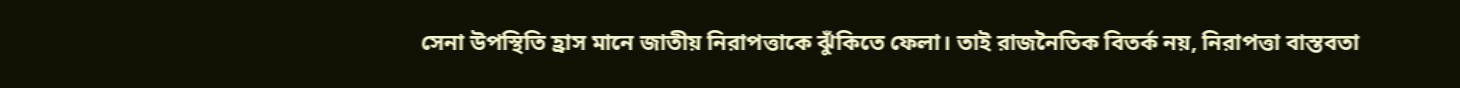সেনা উপস্থিতি হ্রাস মানে জাতীয় নিরাপত্তাকে ঝুঁকিতে ফেলা। তাই রাজনৈতিক বিতর্ক নয়, নিরাপত্তা বাস্তবতা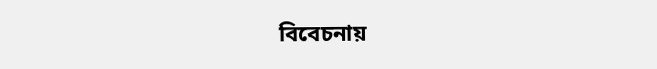বিবেচনায়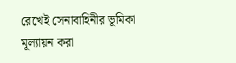রেখেই সেনাবাহিনীর ভূমিকা মূল্যায়ন করা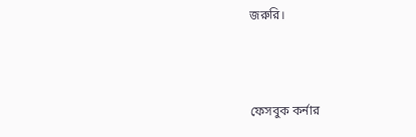জরুরি।



ফেসবুক কর্নার